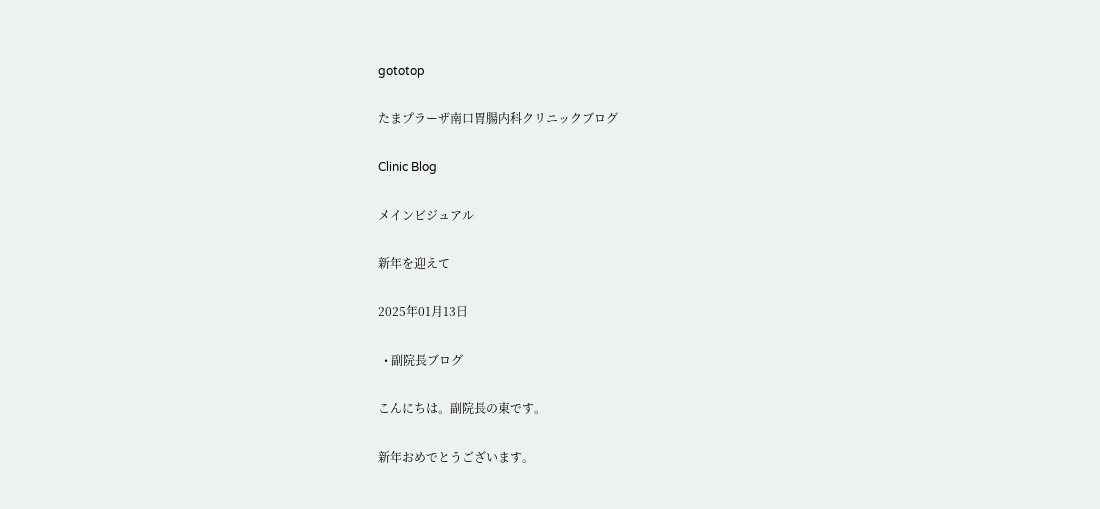gototop

たまプラーザ南口胃腸内科クリニックブログ

Clinic Blog

メインビジュアル

新年を迎えて

2025年01月13日

  • 副院長ブログ

こんにちは。副院長の東です。

新年おめでとうございます。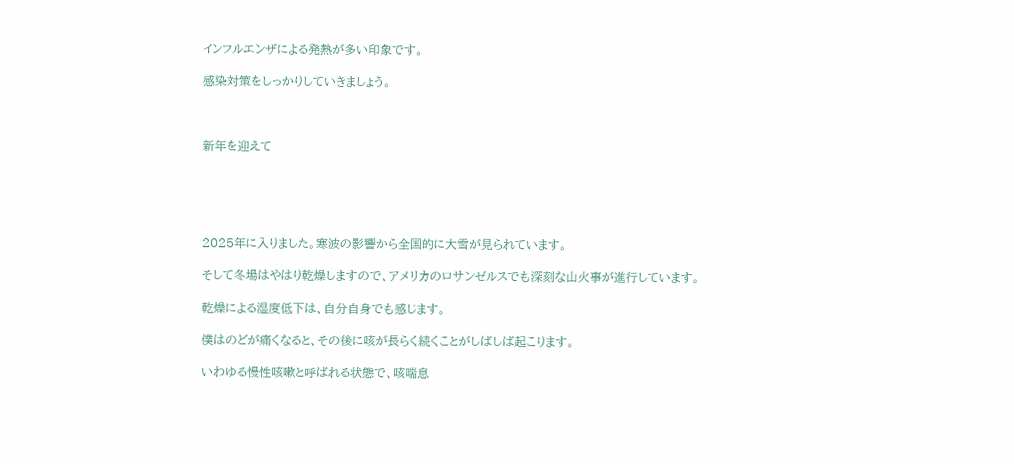インフルエンザによる発熱が多い印象です。

感染対策をしっかりしていきましょう。



新年を迎えて





2025年に入りました。寒波の影響から全国的に大雪が見られています。

そして冬場はやはり乾燥しますので、アメリカのロサンゼルスでも深刻な山火事が進行しています。

乾燥による湿度低下は、自分自身でも感じます。

僕はのどが痛くなると、その後に咳が長らく続くことがしばしば起こります。

いわゆる慢性咳嗽と呼ばれる状態で、咳喘息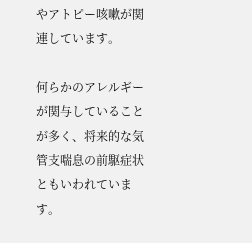やアトピー咳嗽が関連しています。

何らかのアレルギーが関与していることが多く、将来的な気管支喘息の前駆症状ともいわれています。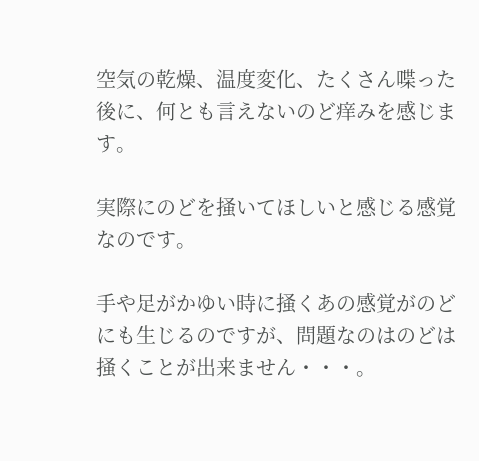空気の乾燥、温度変化、たくさん喋った後に、何とも言えないのど痒みを感じます。

実際にのどを掻いてほしいと感じる感覚なのです。

手や足がかゆい時に掻くあの感覚がのどにも生じるのですが、問題なのはのどは掻くことが出来ません・・・。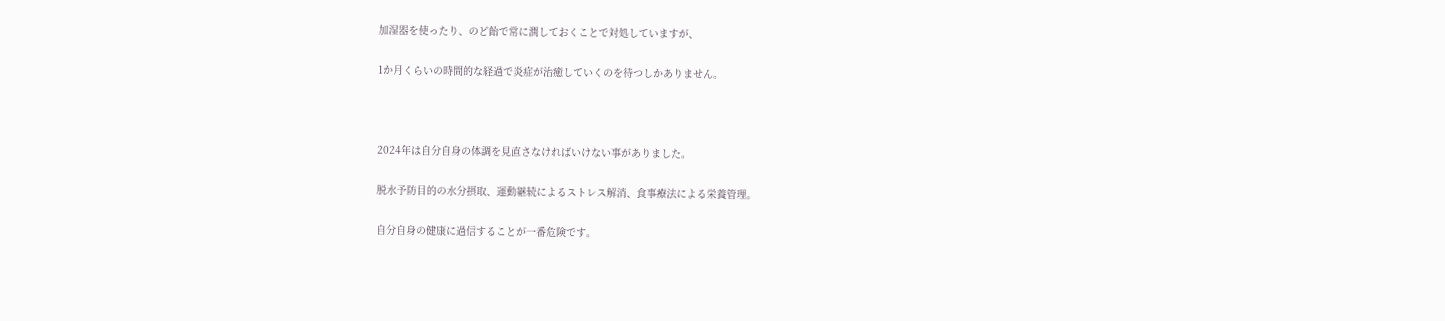加湿器を使ったり、のど飴で常に潤しておくことで対処していますが、

1か月くらいの時間的な経過で炎症が治癒していくのを待つしかありません。



2024年は自分自身の体調を見直さなければいけない事がありました。

脱水予防目的の水分摂取、運動継続によるストレス解消、食事療法による栄養管理。

自分自身の健康に過信することが一番危険です。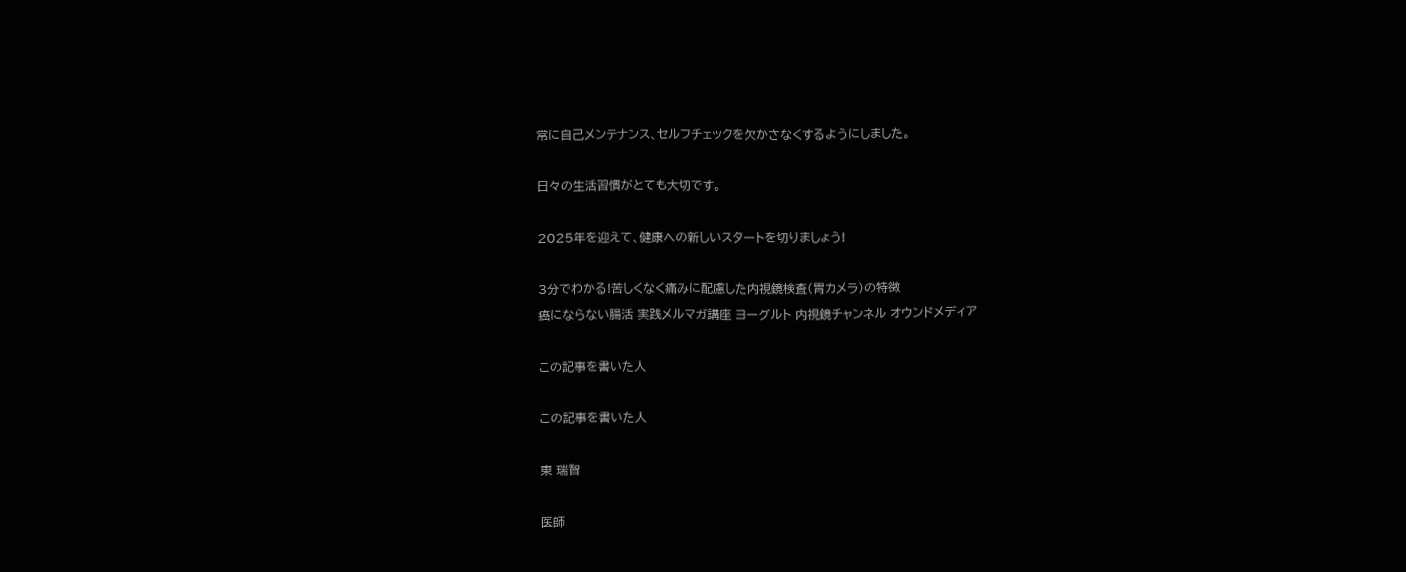常に自己メンテナンス、セルフチェックを欠かさなくするようにしました。

日々の生活習慣がとても大切です。

2025年を迎えて、健康への新しいスタートを切りましょう!

3分でわかる!苦しくなく痛みに配慮した内視鏡検査(胃カメラ)の特徴
癌にならない腸活 実践メルマガ講座 ヨーグルト 内視鏡チャンネル オウンドメディア

この記事を書いた人

この記事を書いた人

東 瑞智

医師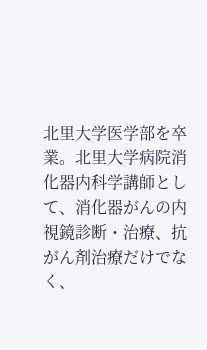北里大学医学部を卒業。北里大学病院消化器内科学講師として、消化器がんの内視鏡診断・治療、抗がん剤治療だけでなく、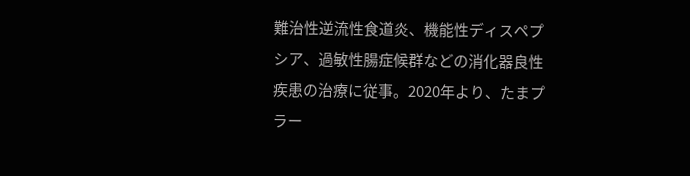難治性逆流性食道炎、機能性ディスペプシア、過敏性腸症候群などの消化器良性疾患の治療に従事。2020年より、たまプラー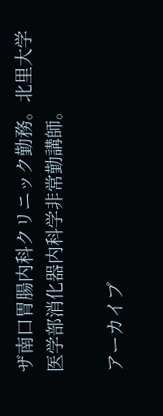ザ南口胃腸内科クリニック勤務。北里大学医学部消化器内科学非常勤講師。

アーカイブ